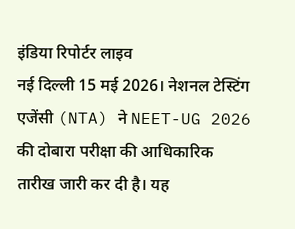इंडिया रिपोर्टर लाइव
नई दिल्ली 15 मई 2026। नेशनल टेस्टिंग एजेंसी (NTA) ने NEET-UG 2026 की दोबारा परीक्षा की आधिकारिक तारीख जारी कर दी है। यह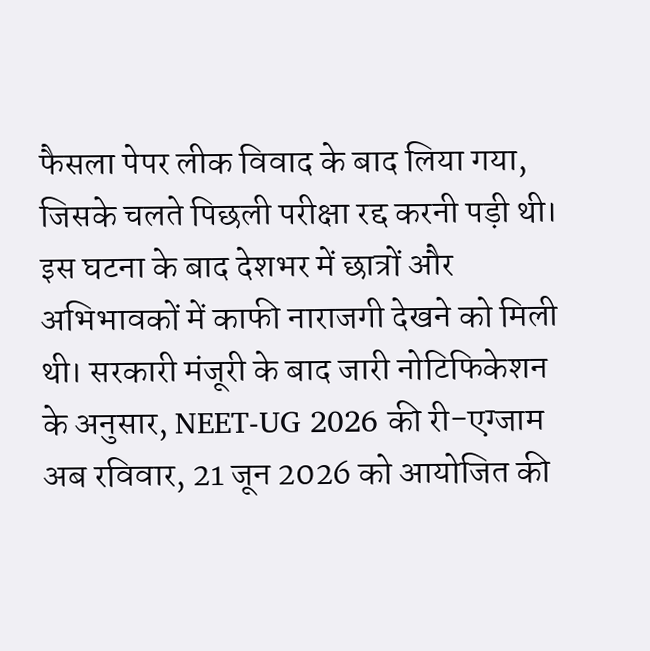फैसला पेपर लीक विवाद के बाद लिया गया, जिसके चलते पिछली परीक्षा रद्द करनी पड़ी थी। इस घटना के बाद देशभर में छात्रों और अभिभावकों में काफी नाराजगी देखने को मिली थी। सरकारी मंजूरी के बाद जारी नोटिफिकेशन के अनुसार, NEET-UG 2026 की री-एग्जाम अब रविवार, 21 जून 2026 को आयोजित की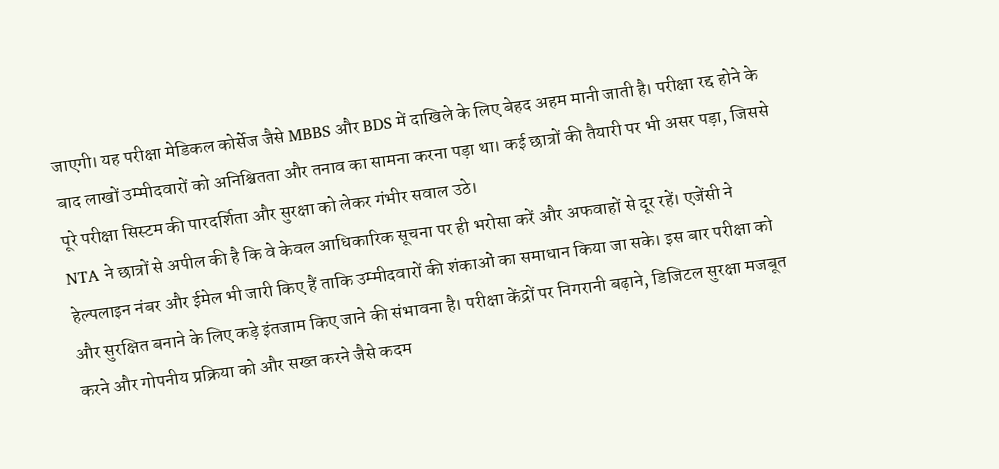जाएगी। यह परीक्षा मेडिकल कोर्सेज जैसे MBBS और BDS में दाखिले के लिए बेहद अहम मानी जाती है। परीक्षा रद्द होने के बाद लाखों उम्मीदवारों को अनिश्चितता और तनाव का सामना करना पड़ा था। कई छात्रों की तैयारी पर भी असर पड़ा, जिससे पूरे परीक्षा सिस्टम की पारदर्शिता और सुरक्षा को लेकर गंभीर सवाल उठे।
NTA ने छात्रों से अपील की है कि वे केवल आधिकारिक सूचना पर ही भरोसा करें और अफवाहों से दूर रहें। एजेंसी ने हेल्पलाइन नंबर और ईमेल भी जारी किए हैं ताकि उम्मीदवारों की शंकाओं का समाधान किया जा सके। इस बार परीक्षा को और सुरक्षित बनाने के लिए कड़े इंतजाम किए जाने की संभावना है। परीक्षा केंद्रों पर निगरानी बढ़ाने, डिजिटल सुरक्षा मजबूत करने और गोपनीय प्रक्रिया को और सख्त करने जैसे कदम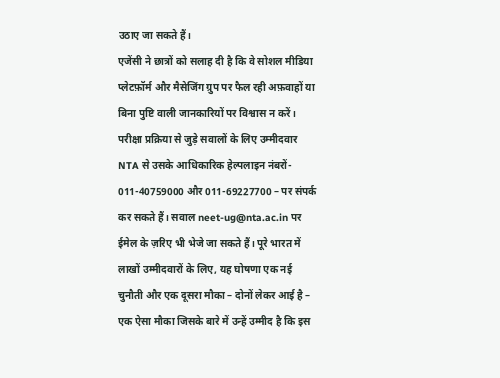उठाए जा सकते हैं।
एजेंसी ने छात्रों को सलाह दी है कि वे सोशल मीडिया प्लेटफ़ॉर्म और मैसेजिंग ग्रुप पर फैल रही अफ़वाहों या बिना पुष्टि वाली जानकारियों पर विश्वास न करें। परीक्षा प्रक्रिया से जुड़े सवालों के लिए उम्मीदवार NTA से उसके आधिकारिक हेल्पलाइन नंबरों- 011-40759000 और 011-69227700 – पर संपर्क कर सकते हैं। सवाल neet-ug@nta.ac.in पर ईमेल के ज़रिए भी भेजे जा सकते हैं। पूरे भारत में लाखों उम्मीदवारों के लिए, यह घोषणा एक नई चुनौती और एक दूसरा मौका – दोनों लेकर आई है – एक ऐसा मौका जिसके बारे में उन्हें उम्मीद है कि इस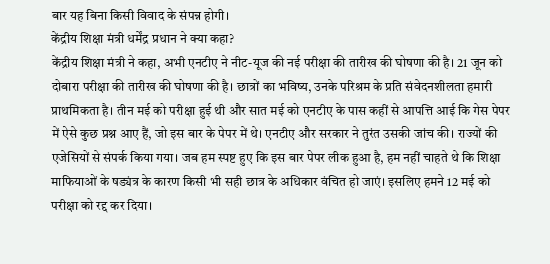बार यह बिना किसी विवाद के संपन्न होगी।
केंद्रीय शिक्षा मंत्री धर्मेंद्र प्रधान ने क्या कहा?
केंद्रीय शिक्षा मंत्री ने कहा, अभी एनटीए ने नीट-यूज की नई परीक्षा की तारीख की घोषणा की है। 21 जून को दोबारा परीक्षा की तारीख की घोषणा की है। छात्रों का भविष्य, उनके परिश्रम के प्रति संवेदनशीलता हमारी प्राथमिकता है। तीन मई को परीक्षा हुई थी और सात मई को एनटीए के पास कहीं से आपत्ति आई कि गेस पेपर में ऐसे कुछ प्रश्न आए हैं, जो इस बार के पेपर में थे। एनटीए और सरकार ने तुरंत उसकी जांच की। राज्यों की एजेसियों से संपर्क किया गया। जब हम स्पष्ट हुए कि इस बार पेपर लीक हुआ है, हम नहीं चाहते थे कि शिक्षा माफियाओं के षड्यंत्र के कारण किसी भी सही छात्र के अधिकार वंचित हो जाएं। इसलिए हमने 12 मई को परीक्षा को रद्द कर दिया।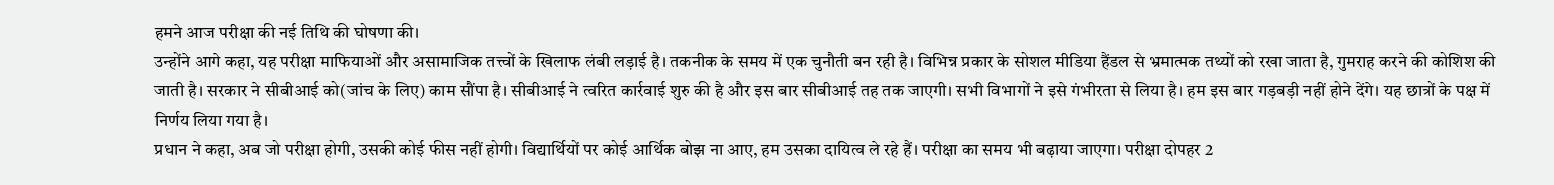हमने आज परीक्षा की नई तिथि की घोषणा की।
उन्होंने आगे कहा, यह परीक्षा माफियाओं और असामाजिक तत्त्वों के खिलाफ लंबी लड़ाई है। तकनीक के समय में एक चुनौती बन रही है। विभिन्न प्रकार के सोशल मीडिया हैंडल से भ्रमात्मक तथ्यों को रखा जाता है, गुमराह करने की कोशिश की जाती है। सरकार ने सीबीआई को(जांच के लिए) काम सौंपा है। सीबीआई ने त्वरित कार्रवाई शुरु की है और इस बार सीबीआई तह तक जाएगी। सभी विभागों ने इसे गंभीरता से लिया है। हम इस बार गड़बड़ी नहीं होने देंगे। यह छात्रों के पक्ष में निर्णय लिया गया है।
प्रधान ने कहा, अब जो परीक्षा होगी, उसकी कोई फीस नहीं होगी। विद्यार्थियों पर कोई आर्थिक बोझ ना आए, हम उसका दायित्व ले रहे हैं। परीक्षा का समय भी बढ़ाया जाएगा। परीक्षा दोपहर 2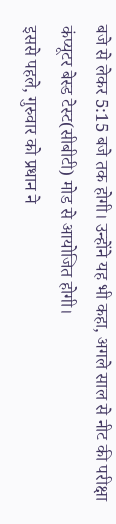बजे से लेकर 5:15 बजे तक होगी। उन्होंने यह भी कहा, अगले साल से नीट की परीक्षा कंप्यूटर बेस्ड टेस्ट(सीबीटी) मोड से आयोजित होगी।
इससे पहले, गुरुवार को प्रधान ने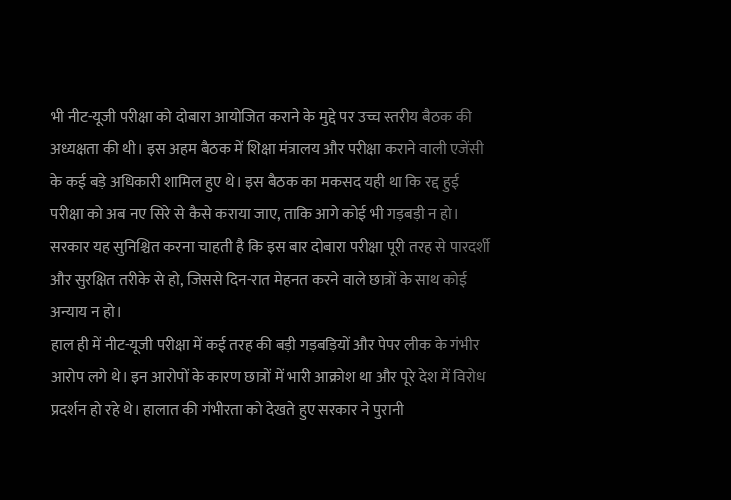भी नीट-यूजी परीक्षा को दोबारा आयोजित कराने के मुद्दे पर उच्च स्तरीय बैठक की अध्यक्षता की थी। इस अहम बैठक में शिक्षा मंत्रालय और परीक्षा कराने वाली एजेंसी के कई बड़े अधिकारी शामिल हुए थे। इस बैठक का मकसद यही था कि रद्द हुई परीक्षा को अब नए सिरे से कैसे कराया जाए, ताकि आगे कोई भी गड़बड़ी न हो। सरकार यह सुनिश्चित करना चाहती है कि इस बार दोबारा परीक्षा पूरी तरह से पारदर्शी और सुरक्षित तरीके से हो, जिससे दिन-रात मेहनत करने वाले छात्रों के साथ कोई अन्याय न हो।
हाल ही में नीट-यूजी परीक्षा में कई तरह की बड़ी गड़बड़ियों और पेपर लीक के गंभीर आरोप लगे थे। इन आरोपों के कारण छात्रों में भारी आक्रोश था और पूरे देश में विरोध प्रदर्शन हो रहे थे। हालात की गंभीरता को देखते हुए सरकार ने पुरानी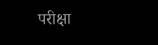परीक्षा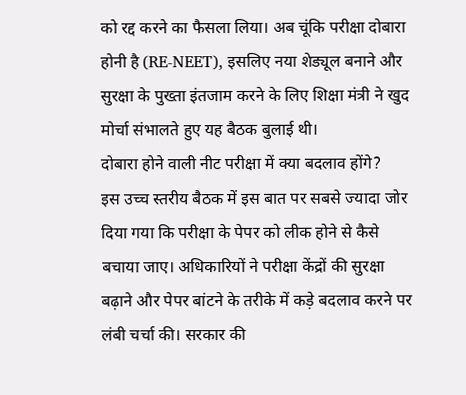को रद्द करने का फैसला लिया। अब चूंकि परीक्षा दोबारा होनी है (RE-NEET), इसलिए नया शेड्यूल बनाने और सुरक्षा के पुख्ता इंतजाम करने के लिए शिक्षा मंत्री ने खुद मोर्चा संभालते हुए यह बैठक बुलाई थी।
दोबारा होने वाली नीट परीक्षा में क्या बदलाव होंगे?
इस उच्च स्तरीय बैठक में इस बात पर सबसे ज्यादा जोर दिया गया कि परीक्षा के पेपर को लीक होने से कैसे बचाया जाए। अधिकारियों ने परीक्षा केंद्रों की सुरक्षा बढ़ाने और पेपर बांटने के तरीके में कड़े बदलाव करने पर लंबी चर्चा की। सरकार की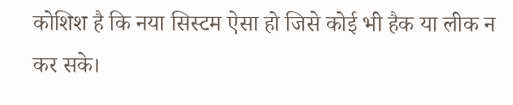कोशिश है कि नया सिस्टम ऐसा हो जिसे कोई भी हैक या लीक न कर सके।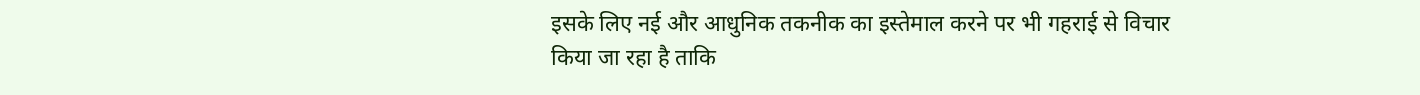इसके लिए नई और आधुनिक तकनीक का इस्तेमाल करने पर भी गहराई से विचार किया जा रहा है ताकि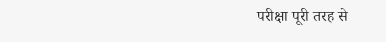परीक्षा पूरी तरह से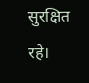सुरक्षित रहे।